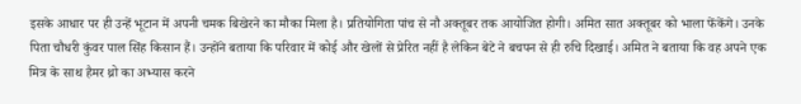इसके आधार पर ही उन्हें भूटान में अपनी चमक बिखेरने का मौका मिला है। प्रतियोगिता पांच से नौ अक्तूबर तक आयोजित होगी। अमित सात अक्तूबर को भाला फेंकेंगे। उनके पिता चौधरी कुंवर पाल सिंह किसान हैं। उन्होंने बताया कि परिवार में कोई और खेलों से प्रेरित नहीं है लेकिन बेटे ने बचपन से ही रुचि दिखाई। अमित ने बताया कि वह अपने एक मित्र के साथ हैमर थ्रो का अभ्यास करने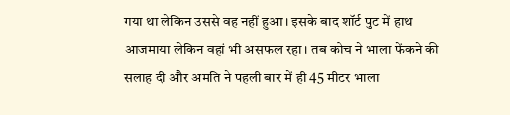गया था लेकिन उससे वह नहीं हुआ। इसके बाद शॉर्ट पुट में हाथ आजमाया लेकिन वहां भी असफल रहा। तब कोच ने भाला फेंकने की सलाह दी और अमति ने पहली बार में ही 45 मीटर भाला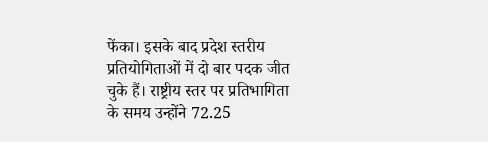फेंका। इसके बाद प्रदेश स्तरीय प्रतियोगिताओं में दो बार पदक जीत चुके हैं। राष्ट्रीय स्तर पर प्रतिभागिता के समय उन्होंने 72.25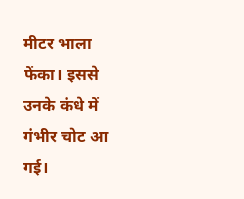मीटर भाला फेंका। इससे उनके कंधे में गंभीर चोट आ गई।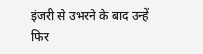इंजरी से उभरने के बाद उन्हें फिर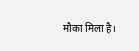मौका मिला है।